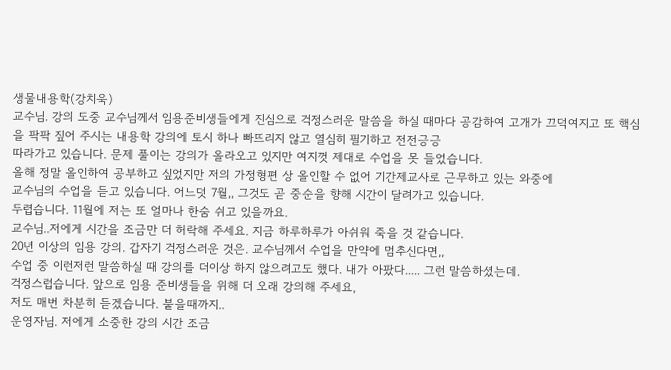생물내용학(강치욱)
교수님. 강의 도중 교수님께서 임용준비생들에게 진심으로 걱정스러운 말씀을 하실 때마다 공감하여 고개가 끄덕여지고 또 핵심을 팍팍 짚어 주시는 내용학 강의에 토시 하나 빠뜨리지 않고 열심히 필기하고 전전긍긍
따라가고 있습니다. 문제 풀이는 강의가 올라오고 있지만 여지껏 제대로 수업을 못 들었습니다.
올해 정말 올인하여 공부하고 싶었지만 저의 가정형편 상 올인할 수 없어 기간제교사로 근무하고 있는 와중에
교수님의 수업을 듣고 있습니다. 어느덧 7월,, 그것도 곧 중순을 향해 시간이 달려가고 있습니다.
두렵습니다. 11월에 저는 또 얼마나 한숨 쉬고 있을까요.
교수님..저에게 시간을 조금만 더 허락해 주세요. 지금 하루하루가 아쉬워 죽을 것 같습니다.
20년 이상의 임용 강의. 갑자기 걱정스러운 것은. 교수님께서 수업을 만약에 멈추신다면,,
수업 중 이런저런 말씀하실 때 강의를 더이상 하지 않으려고도 했다. 내가 아팠다..... 그런 말씀하셨는데.
걱정스럽습니다. 앞으로 임용 준비생들을 위해 더 오래 강의해 주세요,
저도 매번 차분히 듣겠습니다. 붙을때까지..
운영자님. 저에게 소중한 강의 시간 조금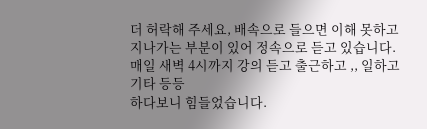더 허락해 주세요, 배속으로 들으면 이해 못하고 지나가는 부분이 있어 정속으로 듣고 있습니다. 매일 새벽 4시까지 강의 듣고 출근하고 ,, 일하고 기타 등등
하다보니 힘들었습니다.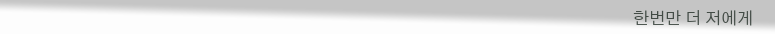한번만 더 저에게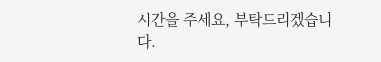시간을 주세요, 부탁드리겠습니다.